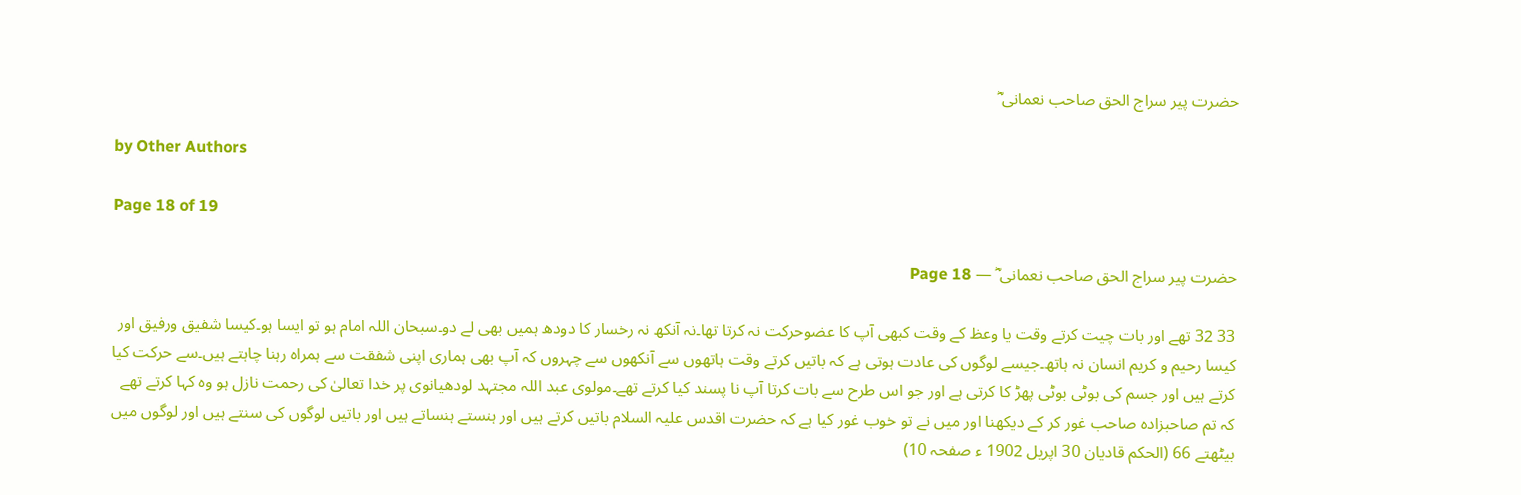حضرت پیر سراج الحق صاحب نعمانی ؓ

by Other Authors

Page 18 of 19

حضرت پیر سراج الحق صاحب نعمانی ؓ — Page 18

33 32 تھے اور بات چیت کرتے وقت یا وعظ کے وقت کبھی آپ کا عضوحرکت نہ کرتا تھا۔نہ آنکھ نہ رخسار کا دودھ ہمیں بھی لے دو۔سبحان اللہ امام ہو تو ایسا ہو۔کیسا شفیق ورفیق اور کیسا رحیم و کریم انسان نہ ہاتھ۔جیسے لوگوں کی عادت ہوتی ہے کہ باتیں کرتے وقت ہاتھوں سے آنکھوں سے چہروں کہ آپ بھی ہماری اپنی شفقت سے ہمراہ رہنا چاہتے ہیں۔سے حرکت کیا کرتے ہیں اور جسم کی بوٹی بوٹی پھڑ کا کرتی ہے اور جو اس طرح سے بات کرتا آپ نا پسند کیا کرتے تھے۔مولوی عبد اللہ مجتہد لودھیانوی پر خدا تعالیٰ کی رحمت نازل ہو وہ کہا کرتے تھے کہ تم صاحبزادہ صاحب غور کر کے دیکھنا اور میں نے تو خوب غور کیا ہے کہ حضرت اقدس علیہ السلام باتیں کرتے ہیں اور ہنستے ہنساتے ہیں اور باتیں لوگوں کی سنتے ہیں اور لوگوں میں بیٹھتے 66 (الحکم قادیان 30 اپریل 1902 ء صفحہ 10)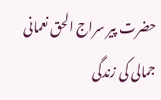حضرت پیر سراج الحق نعمانی جمالی کی زندگی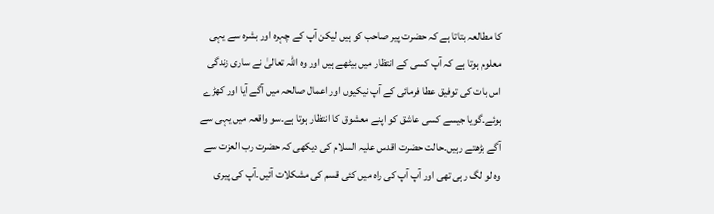کا مطالعہ بتاتا ہے کہ حضرت پیر صاحب کو ہیں لیکن آپ کے چہرہ اور بشرہ سے یہی معلوم ہوتا ہے کہ آپ کسی کے انتظار میں بیٹھے ہیں اور وہ اللہ تعالیٰ نے ساری زندگی اس بات کی توفیق عطا فرمائی کے آپ نیکیوں اور اعمال صالحہ میں آگے آیا اور کھڑے ہوئے۔گویا جیسے کسی عاشق کو اپنے معشوق کا انتظار ہوتا ہے۔سو واقعہ میں یہی سے آگے بڑھتے رہیں۔حالت حضرت اقدس علیہ السلام کی دیکھی کہ حضرت رب العزت سے وہ لو لگ رہی تھی اور آپ آپ کی راہ میں کئی قسم کی مشکلات آئیں۔آپ کی پیری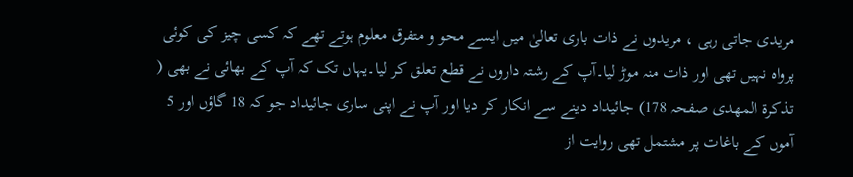مریدی جاتی رہی ، مریدوں نے ذات باری تعالیٰ میں ایسے محو و متفرق معلوم ہوتے تھے کہ کسی چیز کی کوئی پرواہ نہیں تھی اور ذات منہ موڑ لیا۔آپ کے رشتہ داروں نے قطع تعلق کر لیا۔یہاں تک کہ آپ کے بھائی نے بھی ( تذكرة المهدی صفحہ 178) جائیداد دینے سے انکار کر دیا اور آپ نے اپنی ساری جائیداد جو کہ 18 گاؤں اور 5 آموں کے باغات پر مشتمل تھی روایت از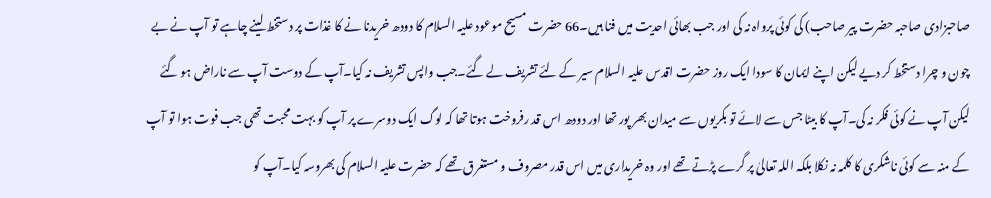صاحبزادی صاحبہ حضرت پیر صاحب) کی کوئی پرواہ نہ کی اور جب بھائی احدیت میں فنا ہیں۔66 حضرت مسیح موعود علیہ السلام کا دودھ خریدنا نے کا غذات پر دستخط لینے چاہے تو آپ نے بے چون و چرا دستخط کر دیے لیکن اپنے ایمان کا سودا ایک روز حضرت اقدس علیہ السلام سیر کے لئے تشریف لے گئے۔جب واپس تشریف نہ کیا۔آپ کے دوست آپ سے ناراض ہو گئے لیکن آپ نے کوئی فکر نہ کی۔آپ کا بیٹا جس سے لائے تو بکریوں سے میدان بھر پور تھا اور دودھ اس قد رفروخت ہوتا تھا کہ لوگ ایک دوسرے پر آپ کو بہت محبت تھی جب فوت ہوا تو آپ کے منہ سے کوئی ناشکری کا کلمہ نہ نکلا بلکہ اللہ تعالیٰ پر گرے پڑتے تھے اور وہ خریداری میں اس قدر مصروف و مستغرق تھے کہ حضرت علیہ السلام کی بھروسہ کیا۔آپ کو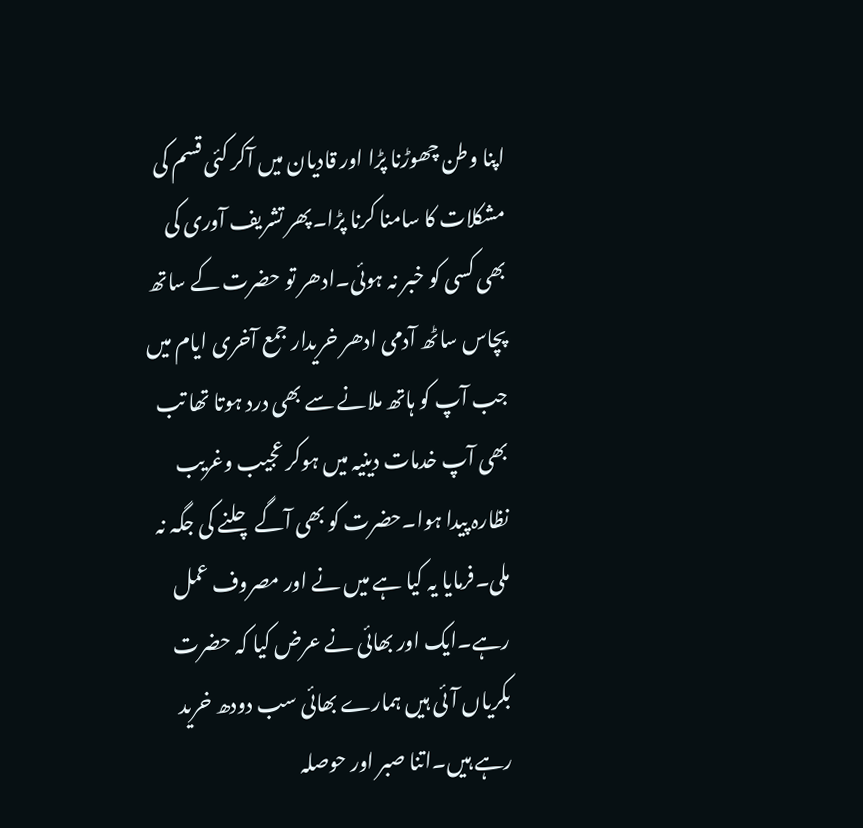اپنا وطن چھوڑنا پڑا اور قادیان میں آکر کئی قسم کی مشکلات کا سامنا کرنا پڑا۔پھر تشریف آوری کی بھی کسی کو خبر نہ ہوئی۔ادھر تو حضرت کے ساتھ پچاس ساٹھ آدمی ادھر خریدار جمع آخری ایام میں جب آپ کو ہاتھ ملانے سے بھی درد ہوتا تھا تب بھی آپ خدمات دینیہ میں ہوکر عجیب وغریب نظارہ پیدا ہوا۔حضرت کو بھی آگے چلنے کی جگہ نہ ملی۔فرمایا یہ کیا ہے میں نے اور مصروف عمل رہے۔ایک اور بھائی نے عرض کیا کہ حضرت بکریاں آئی ہیں ہمارے بھائی سب دودھ خرید رہے ہیں۔اتنا صبر اور حوصلہ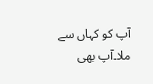آپ کو کہاں سے ملا۔آپ بھی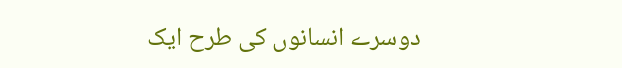دوسرے انسانوں کی طرح ایک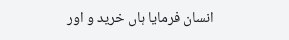انسان فرمایا ہاں خرید و اور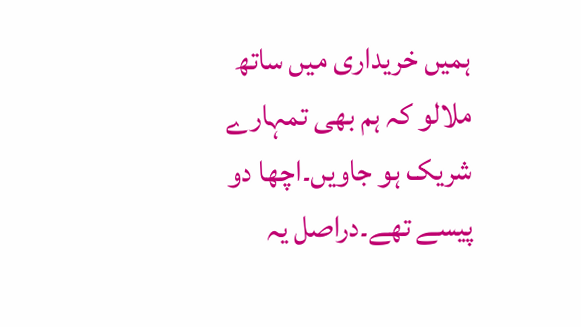ہمیں خریداری میں ساتھ ملالو کہ ہم بھی تمہارے شریک ہو جاویں۔اچھا دو پیسے تھے۔دراصل یہ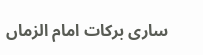ساری برکات امام الزماں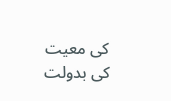کی معیت کی بدولت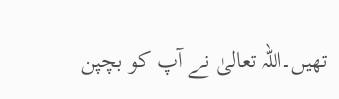تھیں۔اللہ تعالیٰ نے آپ کو بچپن